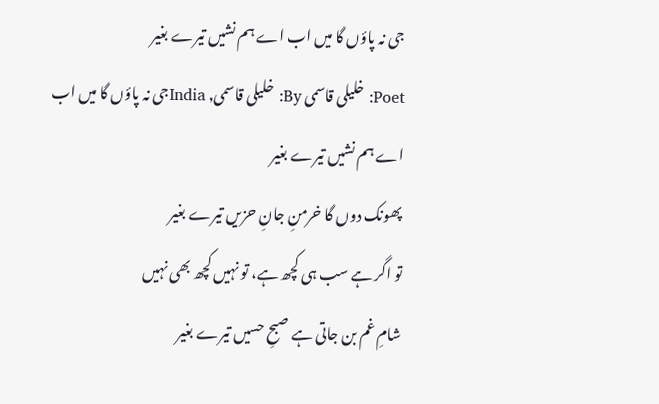جی نہ پاؤں گا میں اب اے ہم نشیں تیرے بغیر
Poet: خلیلی قاسمی By: خلیلی قاسمی, Indiaجی نہ پاؤں گا میں اب اے ہم نشیں تیرے بغیر
پھونک دوں گا خرمنِ جانِ حزیں تیرے بغیر
تو اگر ہے سب ہی کچھ ہے، تو نہیں کچھ بھی نہیں
شامِ غم بن جاتی ہے صبحِ حسیں تیرے بغیر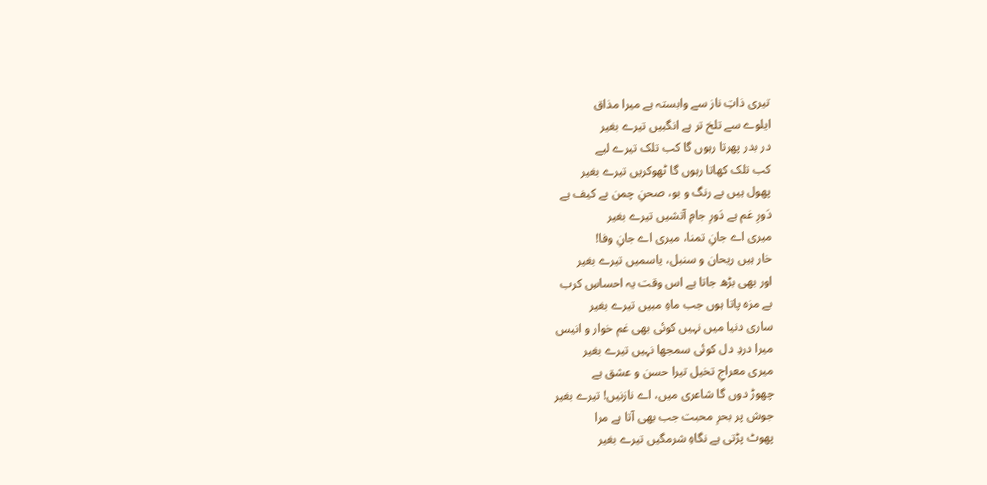تیری ذاتِ ناز سے وابستہ ہے میرا مذاق
ایلوے سے تلخ تر ہے انگبیں تیرے بغیر
در بدر پھرتا رہوں گا کب تلک تیرے لیے
کب تلک کھاتا رہوں گا ٹھوکریں تیرے بغیر
پھول ہیں بے رنگ و بو، صحنِ چمن بے کیف ہے
دَورِ غم ہے دَورِ جامِ آتشیں تیرے بغیر
میری اے جانِ تمنا، میری اے جانِ وفا!
خار ہیں ریحان و سنبل، یاسمیں تیرے بغیر
اور بھی بڑھ جاتا ہے اس وقت یہ احساسِ کرب
بے مزہ پاتا ہوں جب ماہِ مبیں تیرے بغیر
ساری دنیا میں نہیں کوئی بھی غم خوار و انیس
میرا دردِ دل کوئی سمجھا نہیں تیرے بغیر
میری معراجِ تخیل تیرا حسن و عشق ہے
چھوڑ دوں گا شاعری میں، اے نازنیں! تیرے بغیر
جوش پر بحرِ محبت جب بھی آتا ہے مرا
پھوٹ پڑتی ہے نگاہِ شرمگیں تیرے بغیر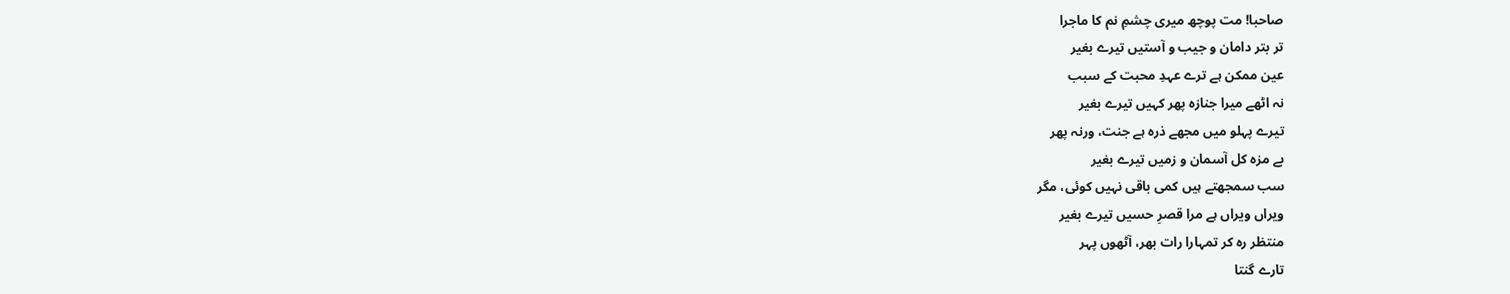صاحبا! مت پوچھ میری چشمِ نم کا ماجرا
تر بتر دامان و جیب و آستیں تیرے بغیر
عین ممکن ہے ترے عہدِ محبت کے سبب
نہ اٹھے میرا جنازہ پھر کہیں تیرے بغیر
تیرے پہلو میں مجھے ذرہ ہے جنت، ورنہ پھر
بے مزہ کل آسمان و زمیں تیرے بغیر
سب سمجھتے ہیں کمی باقی نہیں کوئی، مگر
ویراں ویراں ہے مرا قصرِ حسیں تیرے بغیر
منتظر رہ کر تمہارا رات بھر، آٹھوں پہر
تارے گنتا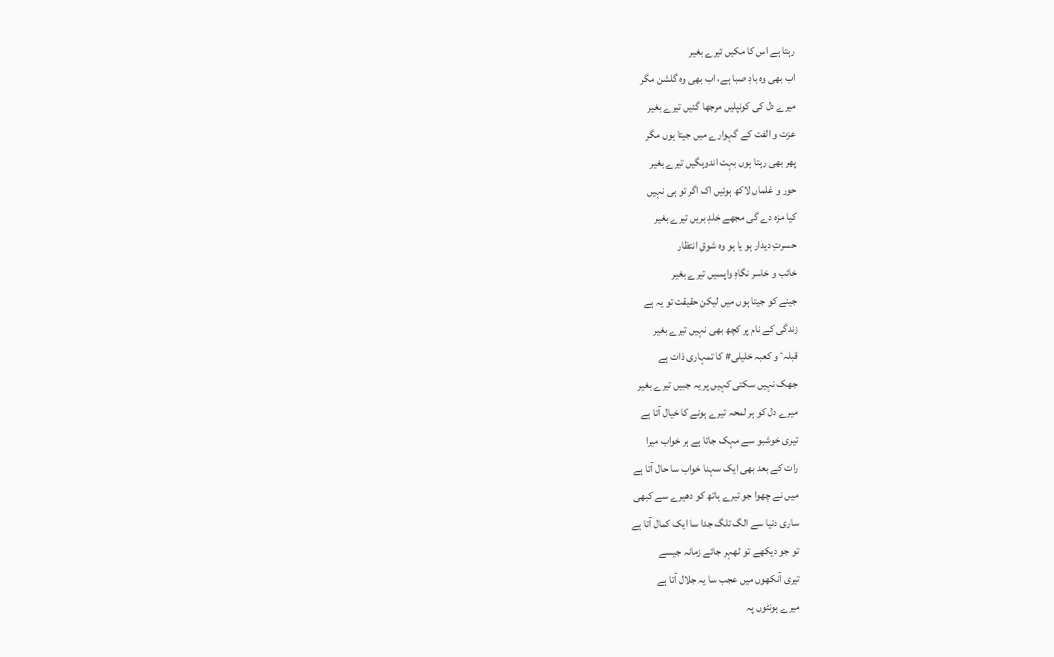رہتا ہے اس کا مکیں تیرے بغیر
اب بھی وہ بادِ صبا ہے، اب بھی وہ گلشن مگر
میرے دل کی کونپلیں مرجھا گئیں تیرے بغیر
عزت و الفت کے گہوارے میں جیتا ہوں مگر
پھر بھی رہتا ہوں بہت اندوہگیں تیرے بغیر
حور و غلماں لاکھ ہوئیں اک اگر تو ہی نہیں
کیا مزہ دے گی مجھے خلدِ بریں تیرے بغیر
حسرتِ دیدار ہو یا ہو وہ شوقِ انتظار
خائب و خاسر نگاہِ واپسیں تیرے بغیر
جینے کو جیتا ہوں میں لیکن حقیقت تو یہ ہے
زندگی کے نام پر کچھ بھی نہیں تیرے بغیر
قبلہٴ و کعبہ خلیلی# کا تمہاری ذات ہے
جھک نہیں سکتی کہیں پر یہ جبیں تیرے بغیر
میرے دل کو ہر لمحہ تیرے ہونے کا خیال آتا ہے
تیری خوشبو سے مہک جاتا ہے ہر خواب میرا
رات کے بعد بھی ایک سہنا خواب سا حال آتا ہے
میں نے چھوا جو تیرے ہاتھ کو دھیرے سے کبھی
ساری دنیا سے الگ تلگ جدا سا ایک کمال آتا ہے
تو جو دیکھے تو ٹھہر جائے زمانہ جیسے
تیری آنکھوں میں عجب سا یہ جلال آتا ہے
میرے ہونٹوں پہ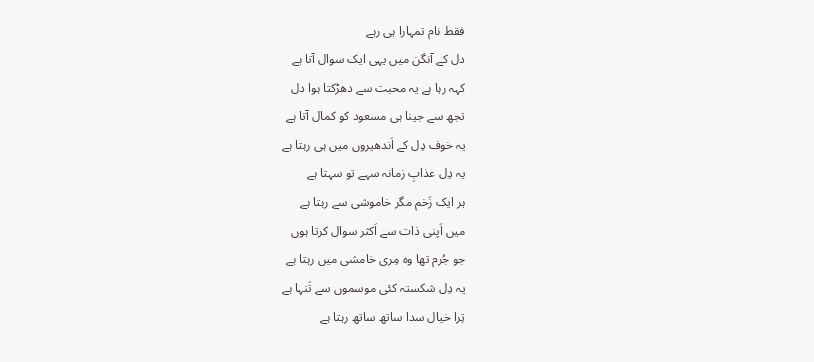فقط نام تمہارا ہی رہے
دل کے آنگن میں یہی ایک سوال آتا ہے
کہہ رہا ہے یہ محبت سے دھڑکتا ہوا دل
تجھ سے جینا ہی مسعود کو کمال آتا ہے
یہ خوف دِل کے اَندھیروں میں ہی رہتا ہے
یہ دِل عذابِ زمانہ سہے تو سہتا ہے
ہر ایک زَخم مگر خاموشی سے رہتا ہے
میں اَپنی ذات سے اَکثر سوال کرتا ہوں
جو جُرم تھا وہ مِری خامشی میں رہتا ہے
یہ دِل شکستہ کئی موسموں سے تَنہا ہے
تِرا خیال سدا ساتھ ساتھ رہتا ہے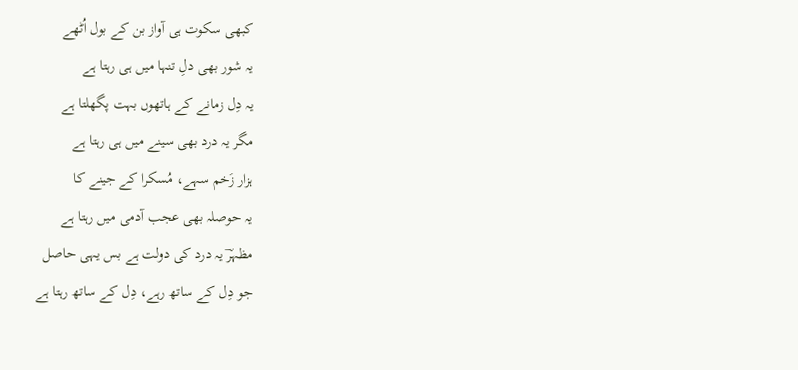کبھی سکوت ہی آواز بن کے بول اُٹھے
یہ شور بھی دلِ تنہا میں ہی رہتا ہے
یہ دِل زمانے کے ہاتھوں بہت پگھلتا ہے
مگر یہ درد بھی سینے میں ہی رہتا ہے
ہزار زَخم سہے، مُسکرا کے جینے کا
یہ حوصلہ بھی عجب آدمی میں رہتا ہے
مظہرؔ یہ درد کی دولت ہے بس یہی حاصل
جو دِل کے ساتھ رہے، دِل کے ساتھ رہتا ہے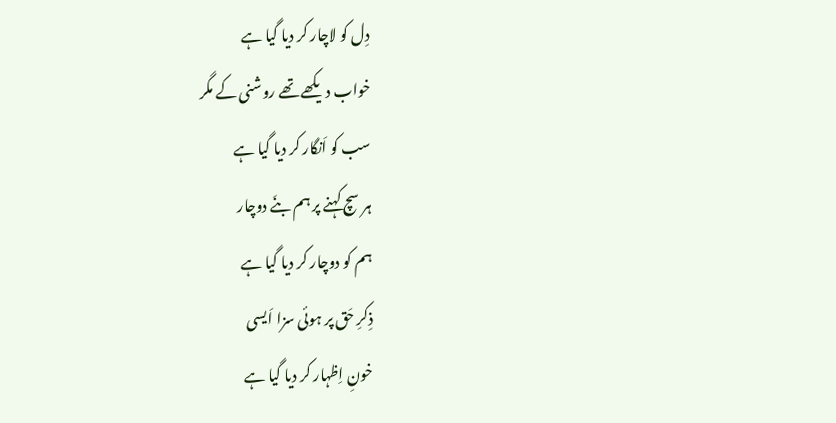دِل کو لاچار کر دیا گیا ہے
خواب دیکھے تھے روشنی کے مگر
سب کو اَنگار کر دیا گیا ہے
ہر سچ کہنے پر ہم بنَے دوچار
ہم کو دوچار کر دیا گیا ہے
ذِکرِ حَق پر ہوئی سزا اَیسی
خونِ اِظہار کر دیا گیا ہے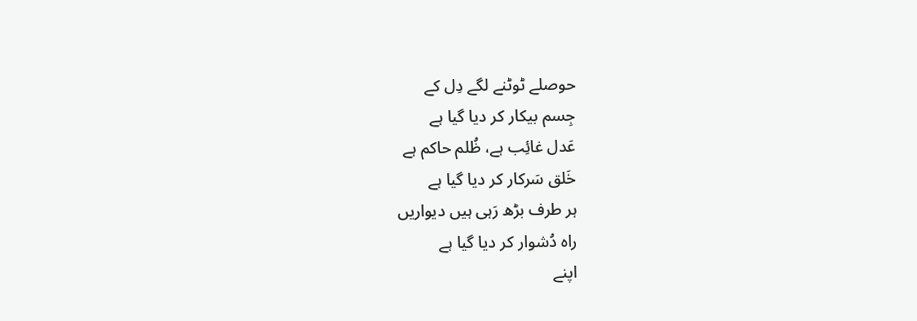حوصلے ٹوٹنے لگے دِل کے
جِسم بیکار کر دیا گیا ہے
عَدل غائِب ہے، ظُلم حاکم ہے
خَلق سَرکار کر دیا گیا ہے
ہر طرف بڑھ رَہی ہیں دیواریں
راہ دُشوار کر دیا گیا ہے
اپنے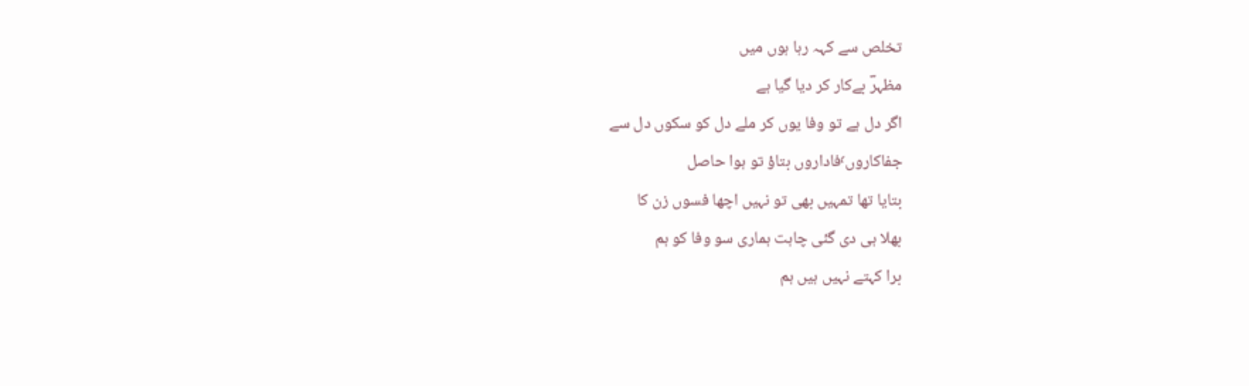تخلص سے کہہ رہا ہوں میں
مظہرؔ بےکار کر دیا گیا ہے
اگر دل ہے تو وفا یوں کر ملے دل کو سکوں دل سے
جفاکاروں٬فاداروں بتاؤ تو ہوا حاصل
بتایا تھا تمہیں بھی تو نہیں اچھا فسوں زن کا
بھلا ہی دی گئی چاہت ہماری سو وفا کو ہم
برا کہتے نہیں ہیں ہم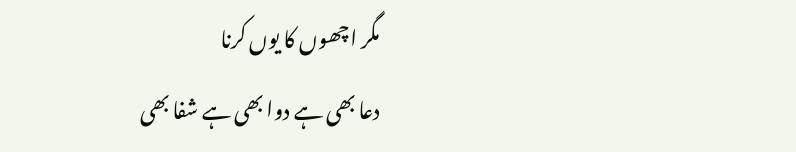مگر اچھوں کا یوں کرنا
دعا بھی ہے دوا بھی ہے شفا بھی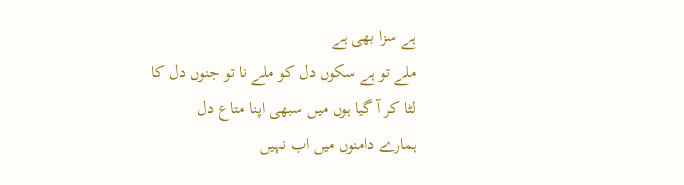ہے سزا بھی ہے
ملے تو ہے سکوں دل کو ملے نا تو جنوں دل کا
لٹا کر آ گیا ہوں میں سبھی اپنا متاع دل
ہمارے دامنوں میں اب نہیں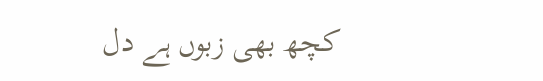کچھ بھی زبوں ہے دل